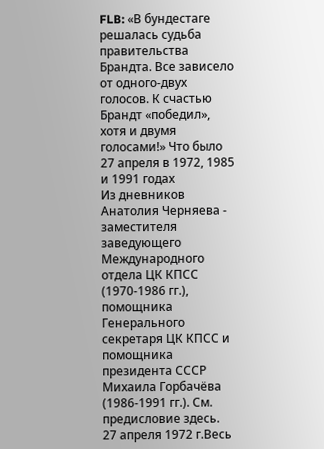FLB: «В бундестаге решалась судьба правительства Брандта. Все зависело от одного-двух голосов. К счастью Брандт «победил», хотя и двумя голосами!» Что было 27 апреля в 1972, 1985 и 1991 годах
Из дневников Анатолия Черняева - заместителя заведующего
Международного отдела ЦК КПСС (1970-1986 гг.), помощника Генерального
секретаря ЦК КПСС и помощника президента СССР Михаила Горбачёва
(1986-1991 гг.). См. предисловие здесь.
27 апреля 1972 г.Весь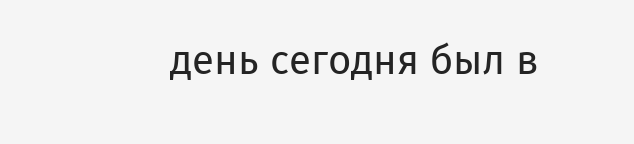день сегодня был в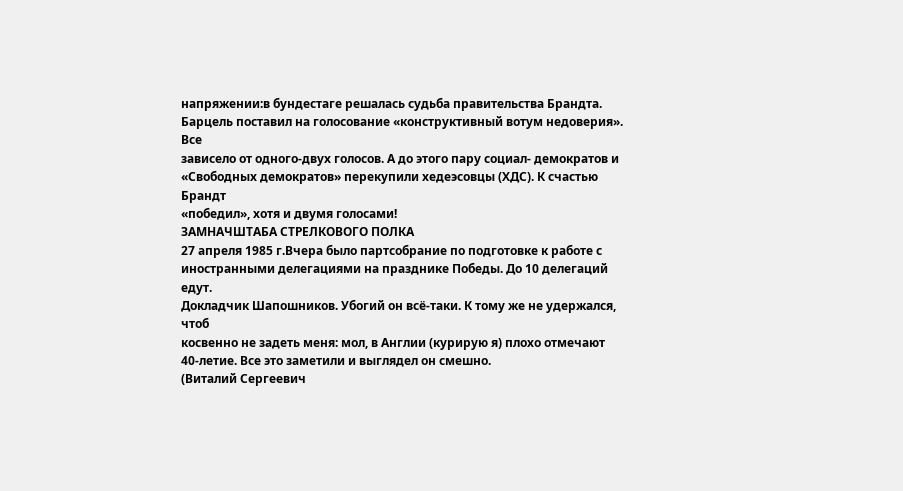напряжении:в бундестаге решалась судьба правительства Брандта.
Барцель поставил на голосование «конструктивный вотум недоверия». Все
зависело от одного-двух голосов. А до этого пару социал- демократов и
«Свободных демократов» перекупили хедеэсовцы (ХДС). К счастью Брандт
«победил», хотя и двумя голосами!
ЗАМНАЧШТАБА СТРЕЛКОВОГО ПОЛКА
27 апреля 1985 г.Вчера было партсобрание по подготовке к работе с
иностранными делегациями на празднике Победы. До 10 делегаций едут.
Докладчик Шапошников. Убогий он всё-таки. К тому же не удержался, чтоб
косвенно не задеть меня: мол, в Англии (курирую я) плохо отмечают
40-летие. Все это заметили и выглядел он смешно.
(Виталий Сергеевич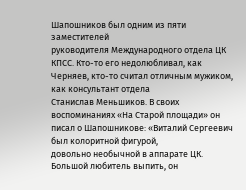Шапошников был одним из пяти заместителей
руководителя Международного отдела ЦК КПСС. Кто-то его недолюбливал, как
Черняев, кто-то считал отличным мужиком, как консультант отдела
Станислав Меньшиков. В своих воспоминаниях «На Старой площади» он
писал о Шапошникове: «Виталий Сергеевич был колоритной фигурой,
довольно необычной в аппарате ЦК. Большой любитель выпить, он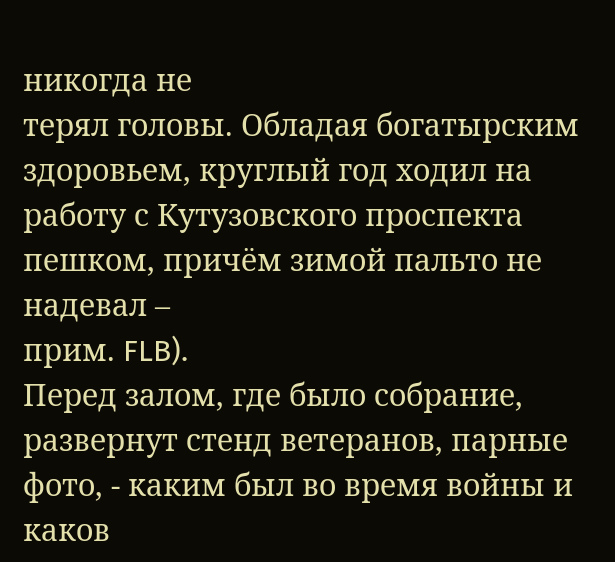никогда не
терял головы. Обладая богатырским здоровьем, круглый год ходил на
работу с Кутузовского проспекта пешком, причём зимой пальто не надевал –
прим. FLB).
Перед залом, где было собрание, развернут стенд ветеранов, парные
фото, - каким был во время войны и каков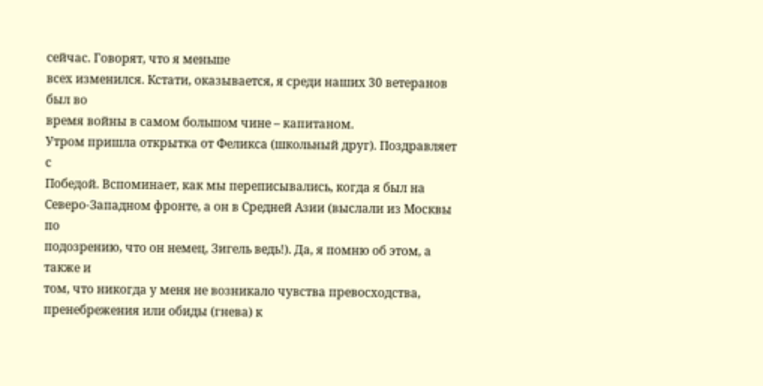сейчас. Говорят, что я меньше
всех изменился. Кстати, оказывается, я среди наших 30 ветеранов был во
время войны в самом большом чине – капитаном.
Утром пришла открытка от Феликса (школьный друг). Поздравляет с
Победой. Вспоминает, как мы переписывались, когда я был на
Северо-Западном фронте, а он в Средней Азии (выслали из Москвы по
подозрению, что он немец, Зигель ведь!). Да, я помню об этом, а также и
том, что никогда у меня не возникало чувства превосходства,
пренебрежения или обиды (гнева) к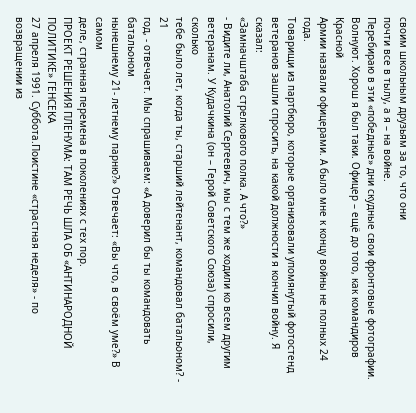своим школьным друзьям за то, что они
почти все в тылу, а я – на войне.
Перебираю в эти «победные» дни скудные свои фронтовые фотографии.
Волнуют. Хорош я был таки. Офицер – ещё до того, как командиров Красной
Армии назвали офицерами. А было мне к концу войны не полных 24 года.
Товарищи из партбюро, которые организовали упомянутый фотостенд
ветеранов зашли спросить, на какой должности я кончил войну. Я сказал:
«Замначштаба стрелкового полка. А что?»
- Видите ли, Анатолий Сергеевич, мы с тем же ходили ко всем другим
ветеранам. У Кудачкина (он – Герой Советского Союза) спросили, сколько
тебе было лет, когда ты, старший лейтенант, командовал батальоном? - 21
год, - отвечает. Мы спрашиваем: «А доверил бы ты командовать батальоном
нынешнему 21- летнему парню?» Отвечает: «Вы что, в своём уме?» В самом
деле, странная перемена в поколениях с тех пор.
ПРОЕКТ РЕШЕНИЯ ПЛЕНУМА: ТАМ РЕЧЬ ШЛА ОБ «АНТИНАРОДНОЙ ПОЛИТИКЕ» ГЕНСЕКА
27 апреля 1991. Суббота.Поистине «страстная неделя» - по
возвращении из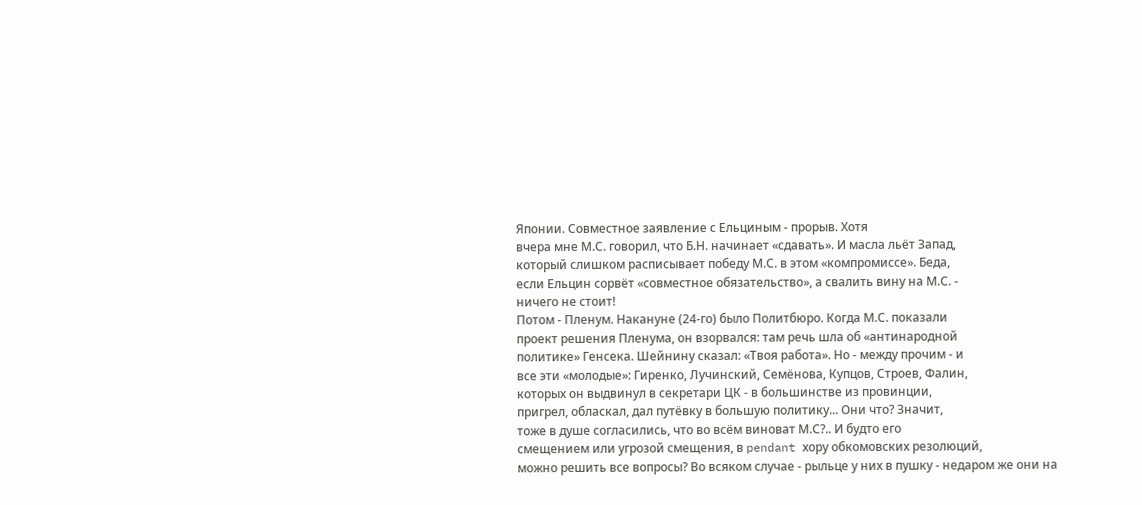Японии. Совместное заявление с Ельциным - прорыв. Хотя
вчера мне М.С. говорил, что Б.Н. начинает «сдавать». И масла льёт Запад,
который слишком расписывает победу М.С. в этом «компромиссе». Беда,
если Ельцин сорвёт «совместное обязательство», а свалить вину на М.С. -
ничего не стоит!
Потом - Пленум. Накануне (24-го) было Политбюро. Когда М.С. показали
проект решения Пленума, он взорвался: там речь шла об «антинародной
политике» Генсека. Шейнину сказал: «Твоя работа». Но - между прочим - и
все эти «молодые»: Гиренко, Лучинский, Семёнова, Купцов, Строев, Фалин,
которых он выдвинул в секретари ЦК - в большинстве из провинции,
пригрел, обласкал, дал путёвку в большую политику... Они что? Значит,
тоже в душе согласились, что во всём виноват М.С?.. И будто его
смещением или угрозой смещения, в pendant хору обкомовских резолюций,
можно решить все вопросы? Во всяком случае - рыльце у них в пушку - недаром же они на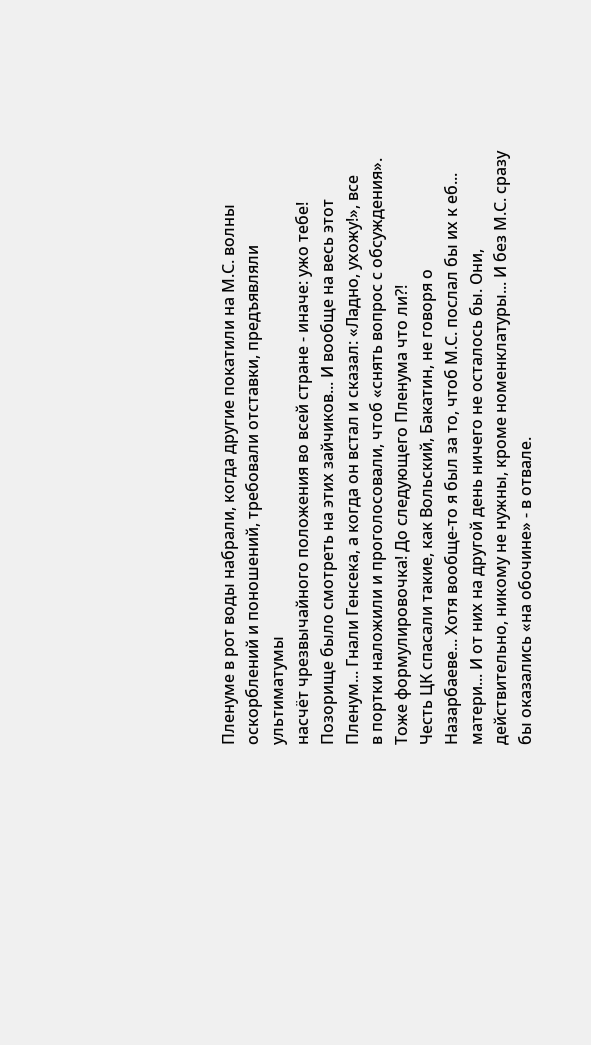Пленуме в рот воды набрали, когда другие покатили на М.С. волны
оскорблений и поношений, требовали отставки, предъявляли ультиматумы
насчёт чрезвычайного положения во всей стране - иначе: ужо тебе!
Позорище было смотреть на этих зайчиков... И вообще на весь этот
Пленум... Гнали Генсека, а когда он встал и сказал: «Ладно, ухожу!», все
в портки наложили и проголосовали, чтоб «снять вопрос с обсуждения».
Тоже формулировочка! До следующего Пленума что ли?!
Честь ЦК спасали такие, как Вольский, Бакатин, не говоря о
Назарбаеве... Хотя вообще-то я был за то, чтоб М.С. послал бы их к еб...
матери... И от них на другой день ничего не осталось бы. Они,
действительно, никому не нужны, кроме номенклатуры... И без М.С. сразу
бы оказались «на обочине» - в отвале.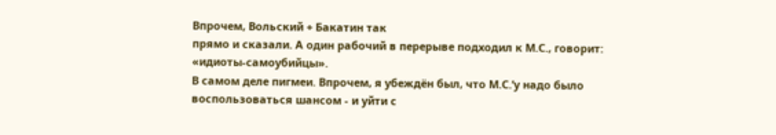Впрочем, Вольский + Бакатин так
прямо и сказали. А один рабочий в перерыве подходил к М.С., говорит:
«идиоты-самоубийцы».
В самом деле пигмеи. Впрочем, я убеждён был, что М.С.’у надо было
воспользоваться шансом - и уйти с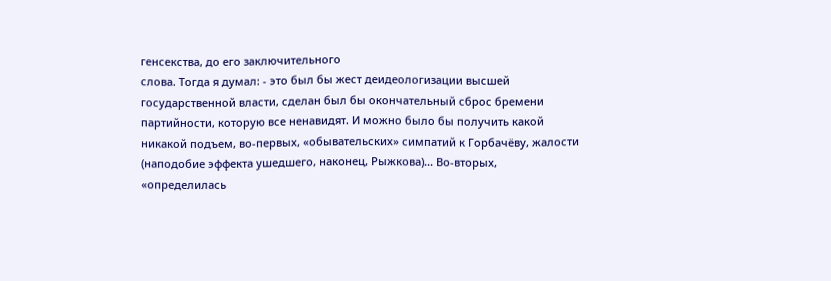генсекства, до его заключительного
слова. Тогда я думал: - это был бы жест деидеологизации высшей
государственной власти, сделан был бы окончательный сброс бремени
партийности, которую все ненавидят. И можно было бы получить какой
никакой подъем, во-первых, «обывательских» симпатий к Горбачёву, жалости
(наподобие эффекта ушедшего, наконец, Рыжкова)... Во-вторых,
«определилась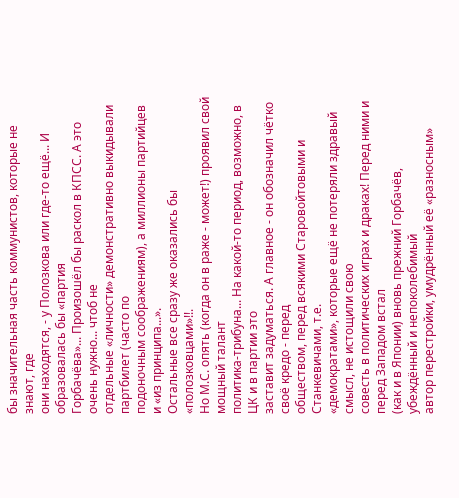бы значительная часть коммунистов, которые не знают, где
они находятся, - у Полозкова или где-то ещё... И образовалась бы «партия
Горбачёва»... Произошёл бы раскол в КПСС. А это очень нужно... чтоб не
отдельные «личности» демонстративно выкидывали партбилет (часто по
подоночным соображениям), а миллионы партийцев и «из принципа...».
Остальные все сразу же оказались бы «полозковцами»!!.
Но М.С. опять (когда он в раже - может!) проявил свой мощный талант
политика-трибуна... На какой-то период, возможно, в ЦК и в партии это
заставит задуматься. А главное - он обозначил чётко своё кредо - перед
обществом, перед всякими Старовойтовыми и Станкевичами, т.е.
«демократами», которые ещё не потеряли здравый смысл, не истощили свою
совесть в политических играх и драках! Перед ними и перед Западом встал
(как и в Японии) вновь прежний Горбачёв, убеждённый и непоколебимый
автор перестройки, умудрённый её «разносным»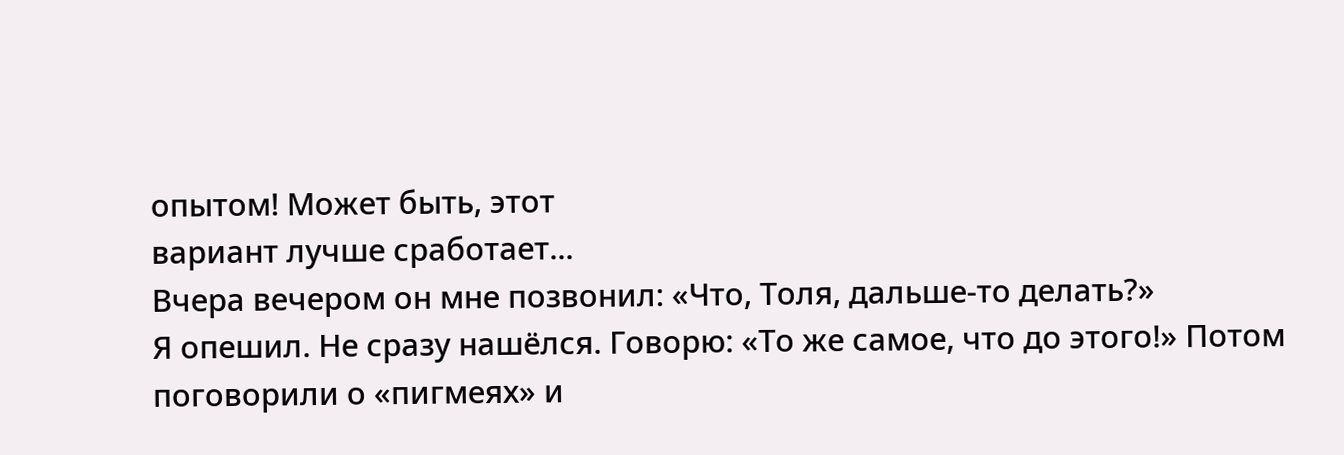опытом! Может быть, этот
вариант лучше сработает...
Вчера вечером он мне позвонил: «Что, Толя, дальше-то делать?»
Я опешил. Не сразу нашёлся. Говорю: «То же самое, что до этого!» Потом
поговорили о «пигмеях» и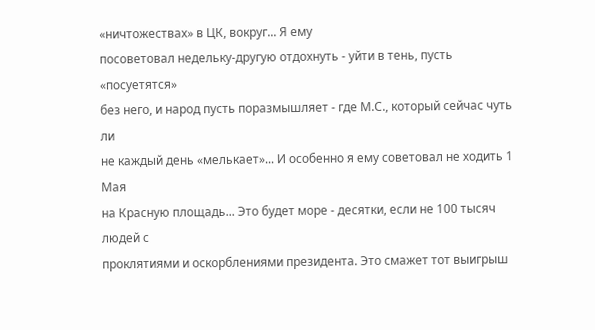«ничтожествах» в ЦК, вокруг... Я ему
посоветовал недельку-другую отдохнуть - уйти в тень, пусть «посуетятся»
без него, и народ пусть поразмышляет - где М.С., который сейчас чуть ли
не каждый день «мелькает»... И особенно я ему советовал не ходить 1 Мая
на Красную площадь... Это будет море - десятки, если не 100 тысяч людей с
проклятиями и оскорблениями президента. Это смажет тот выигрыш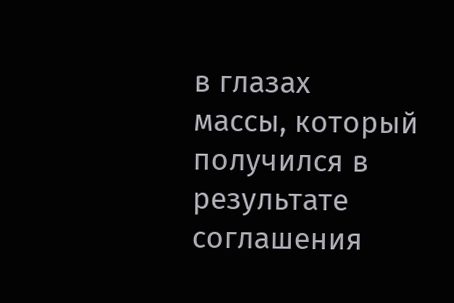в глазах
массы, который получился в результате соглашения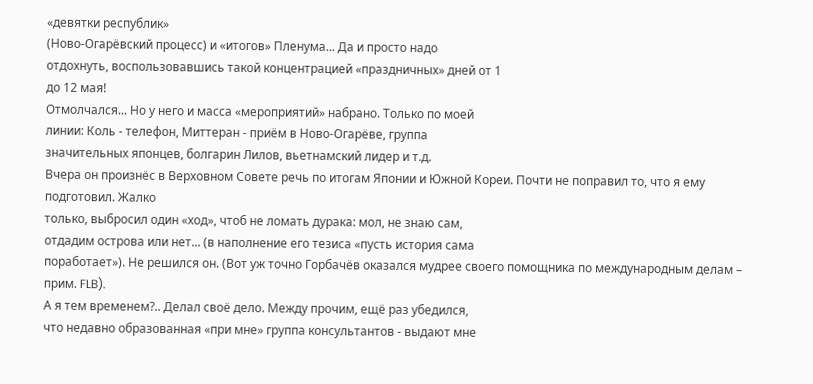«девятки республик»
(Ново-Огарёвский процесс) и «итогов» Пленума... Да и просто надо
отдохнуть, воспользовавшись такой концентрацией «праздничных» дней от 1
до 12 мая!
Отмолчался... Но у него и масса «мероприятий» набрано. Только по моей
линии: Коль - телефон, Миттеран - приём в Ново-Огарёве, группа
значительных японцев, болгарин Лилов, вьетнамский лидер и т.д.
Вчера он произнёс в Верховном Совете речь по итогам Японии и Южной Кореи. Почти не поправил то, что я ему подготовил. Жалко
только, выбросил один «ход», чтоб не ломать дурака: мол, не знаю сам,
отдадим острова или нет... (в наполнение его тезиса «пусть история сама
поработает»). Не решился он. (Вот уж точно Горбачёв оказался мудрее своего помощника по международным делам – прим. FLB).
А я тем временем?.. Делал своё дело. Между прочим, ещё раз убедился,
что недавно образованная «при мне» группа консультантов - выдают мне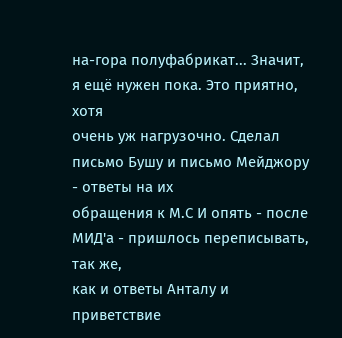на-гора полуфабрикат... Значит, я ещё нужен пока. Это приятно, хотя
очень уж нагрузочно. Сделал письмо Бушу и письмо Мейджору - ответы на их
обращения к М.С И опять - после МИД'а - пришлось переписывать, так же,
как и ответы Анталу и приветствие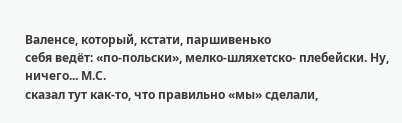Валенсе, который, кстати, паршивенько
себя ведёт: «по-польски», мелко-шляхетско- плебейски. Ну, ничего... М.С.
сказал тут как-то, что правильно «мы» сделали,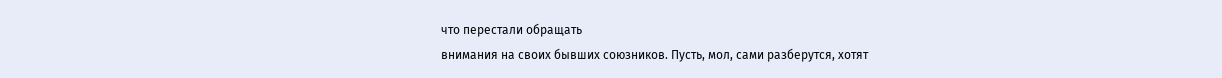что перестали обращать
внимания на своих бывших союзников. Пусть, мол, сами разберутся, хотят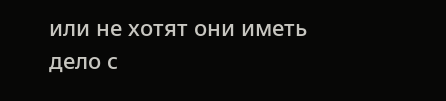или не хотят они иметь дело с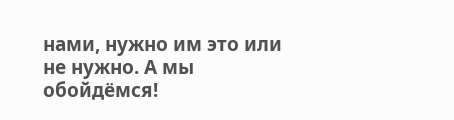нами, нужно им это или не нужно. А мы
обойдёмся!